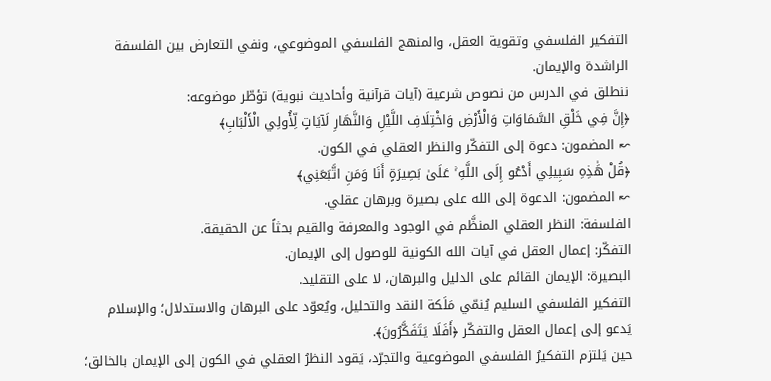التفكير الفلسفي وتقوية العقل، والمنهج الفلسفي الموضوعي، ونفي التعارض بين الفلسفة الراشدة والإيمان.
ننطلق في الدرس من نصوص شرعية (آيات قرآنية وأحاديث نبوية) تؤطّر موضوعه:
﴿إِنَّ فِي خَلْقِ السَّمَاوَاتِ وَالْأَرْضِ وَاخْتِلَافِ اللَّيْلِ وَالنَّهَارِ لَآيَاتٍ لِّأُولِي الْأَلْبَابِ﴾
↜ المضمون: دعوة إلى التفكّر والنظر العقلي في الكون.
﴿قُلْ هَٰذِهِ سَبِيلِي أَدْعُو إِلَى اللَّهِ ۚ عَلَىٰ بَصِيرَةٍ أَنَا وَمَنِ اتَّبَعَنِي﴾
↜ المضمون: الدعوة إلى الله على بصيرة وبرهان عقلي.
الفلسفة: النظر العقلي المنظَّم في الوجود والمعرفة والقيم بحثاً عن الحقيقة.
التفكّر: إعمال العقل في آيات الله الكونية للوصول إلى الإيمان.
البصيرة: الإيمان القائم على الدليل والبرهان، لا على التقليد.
التفكير الفلسفي السليم يُنمّي مَلَكة النقد والتحليل، ويُعوّد على البرهان والاستدلال؛ والإسلام يَدعو إلى إعمال العقل والتفكّر ﴿أَفَلَا يَتَفَكَّرُونَ﴾.
حين يَلتزم التفكيرُ الفلسفي الموضوعية والتجرّد، يَقود النظرُ العقلي في الكون إلى الإيمان بالخالق؛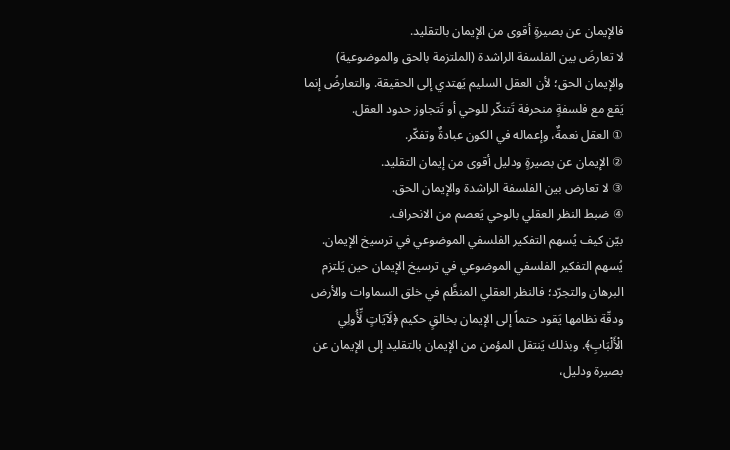فالإيمان عن بصيرةٍ أقوى من الإيمان بالتقليد.
لا تعارضَ بين الفلسفة الراشدة (الملتزمة بالحق والموضوعية) والإيمان الحق؛ لأن العقل السليم يَهتدي إلى الحقيقة. والتعارضُ إنما يَقع مع فلسفةٍ منحرفة تَتنكّر للوحي أو تَتجاوز حدود العقل.
① العقل نعمةٌ، وإعماله في الكون عبادةٌ وتفكّر.
② الإيمان عن بصيرةٍ ودليل أقوى من إيمان التقليد.
③ لا تعارض بين الفلسفة الراشدة والإيمان الحق.
④ ضبط النظر العقلي بالوحي يَعصم من الانحراف.
بيّن كيف يُسهم التفكير الفلسفي الموضوعي في ترسيخ الإيمان.
يُسهم التفكير الفلسفي الموضوعي في ترسيخ الإيمان حين يَلتزم البرهان والتجرّد؛ فالنظر العقلي المنظَّم في خلق السماوات والأرض ودقّة نظامها يَقود حتماً إلى الإيمان بخالقٍ حكيم ﴿لَآيَاتٍ لِّأُولِي الْأَلْبَابِ﴾. وبذلك يَنتقل المؤمن من الإيمان بالتقليد إلى الإيمان عن بصيرة ودليل،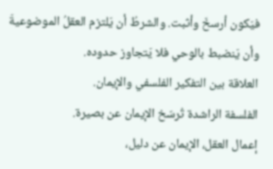فيَكون أرسخَ وأثبت. والشرطُ أن يَلتزم العقلُ الموضوعيةَ وأن يَنضبط بالوحي فلا يَتجاوز حدوده.
العلاقة بين التفكير الفلسفي والإيمان.
الفلسفة الراشدة تُرسّخ الإيمان عن بصيرة.
إعمال العقل، الإيمان عن دليل،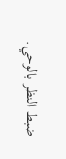ضبط النظر بالوحي.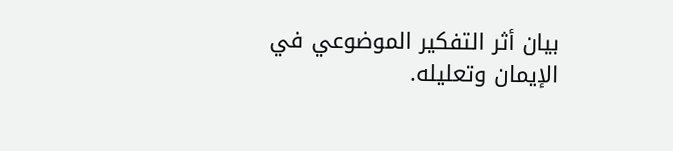بيان أثر التفكير الموضوعي في الإيمان وتعليله.